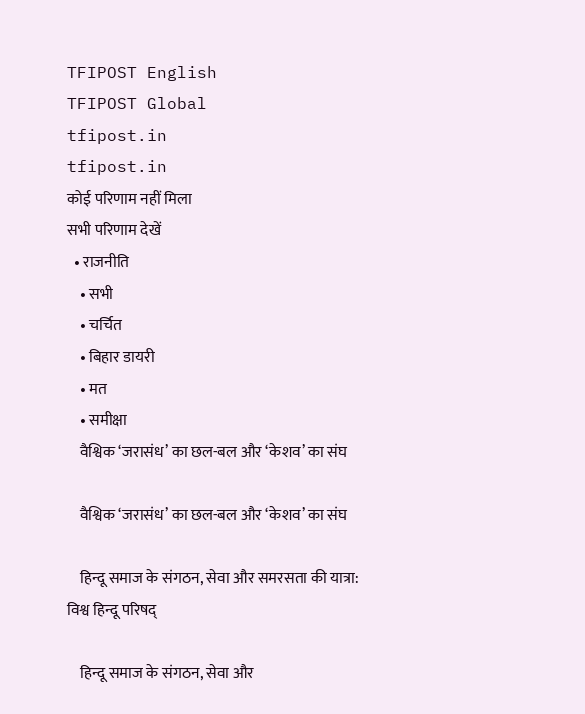TFIPOST English
TFIPOST Global
tfipost.in
tfipost.in
कोई परिणाम नहीं मिला
सभी परिणाम देखें
  • राजनीति
    • सभी
    • चर्चित
    • बिहार डायरी
    • मत
    • समीक्षा
    वैश्विक ‘जरासंध’ का छल-बल और ‘केशव’ का संघ

    वैश्विक ‘जरासंध’ का छल-बल और ‘केशव’ का संघ

    हिन्दू समाज के संगठन, सेवा और समरसता की यात्रा: विश्व हिन्दू परिषद्

    हिन्दू समाज के संगठन, सेवा और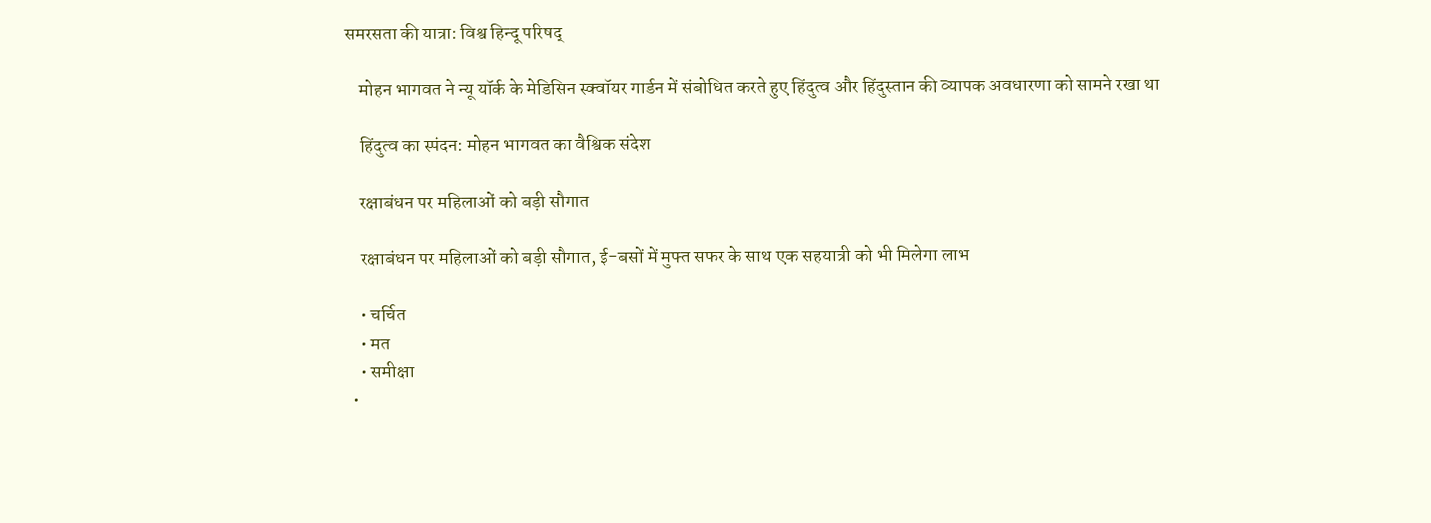समरसता की यात्रा: विश्व हिन्दू परिषद्

    मोहन भागवत ने न्यू यॉर्क के मेडिसिन स्क्वॉयर गार्डन में संबोधित करते हुए हिंदुत्व और हिंदुस्तान की व्यापक अवधारणा को सामने रखा था

    हिंदुत्व का स्पंदन: मोहन भागवत का वैश्विक संदेश

    रक्षाबंधन पर महिलाओं को बड़ी सौगात

    रक्षाबंधन पर महिलाओं को बड़ी सौगात, ई-बसों में मुफ्त सफर के साथ एक सहयात्री को भी मिलेगा लाभ

    • चर्चित
    • मत
    • समीक्षा
  •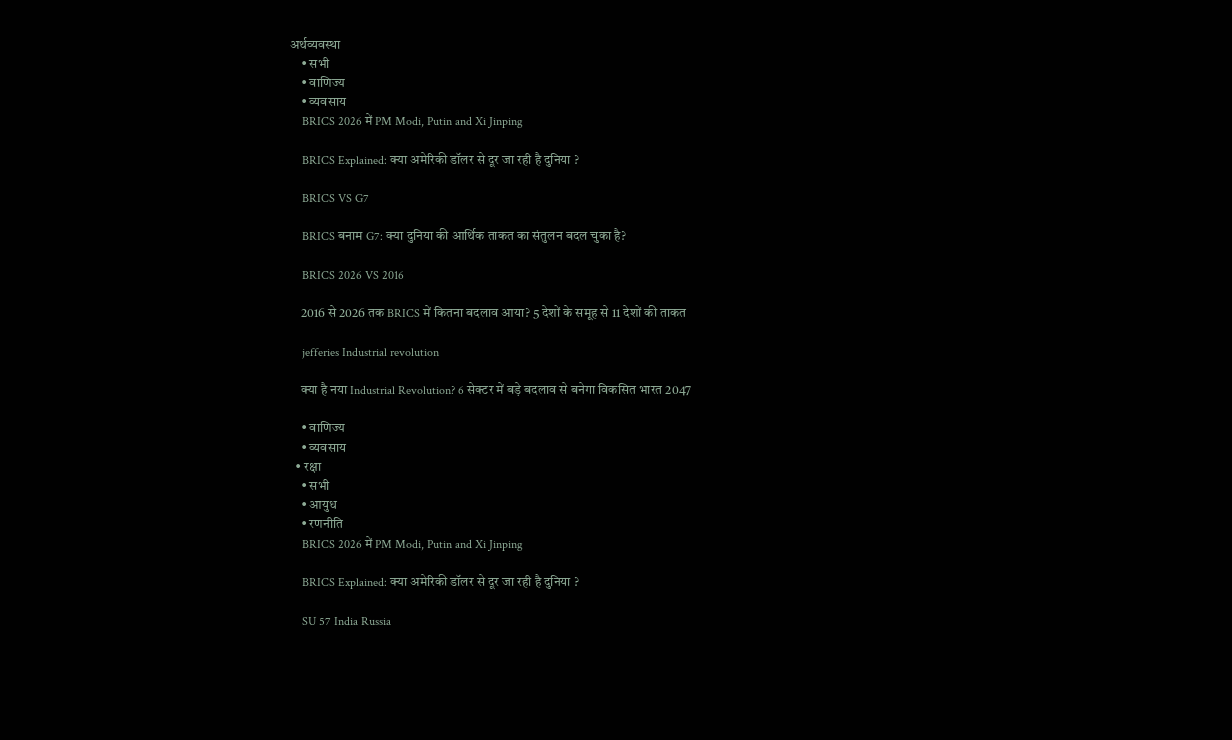अर्थव्यवस्था
    • सभी
    • वाणिज्य
    • व्यवसाय
    BRICS 2026 में PM Modi, Putin and Xi Jinping

    BRICS Explained: क्या अमेरिकी डॉलर से दूर जा रही है दुनिया ?

    BRICS VS G7

    BRICS बनाम G7: क्या दुनिया की आर्थिक ताकत का संतुलन बदल चुका है?

    BRICS 2026 VS 2016

    2016 से 2026 तक BRICS में कितना बदलाव आया? 5 देशों के समूह से 11 देशों की ताकत

    jefferies Industrial revolution

    क्या है नया Industrial Revolution? 6 सेक्टर में बड़े बदलाव से बनेगा विकसित भारत 2047

    • वाणिज्य
    • व्यवसाय
  • रक्षा
    • सभी
    • आयुध
    • रणनीति
    BRICS 2026 में PM Modi, Putin and Xi Jinping

    BRICS Explained: क्या अमेरिकी डॉलर से दूर जा रही है दुनिया ?

    SU 57 India Russia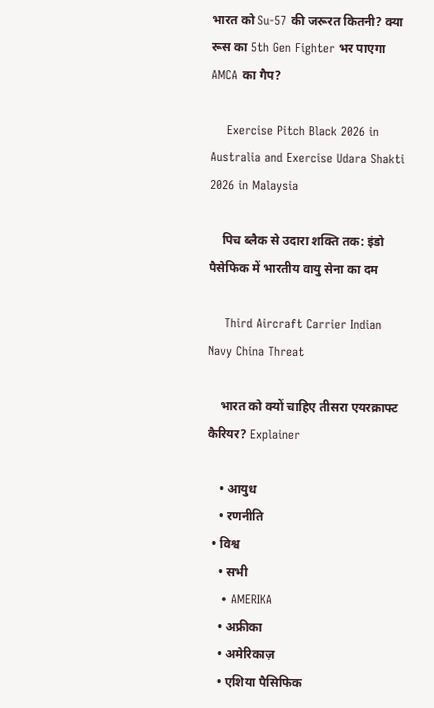भारत को Su-57 की जरूरत कितनी? क्या रूस का 5th Gen Fighter भर पाएगा AMCA का गैप?

    Exercise Pitch Black 2026 in Australia and Exercise Udara Shakti 2026 in Malaysia

    पिच ब्लैक से उदारा शक्ति तक: इंडो पैसेफिक में भारतीय वायु सेना का दम

    Third Aircraft Carrier Indian Navy China Threat

    भारत को क्यों चाहिए तीसरा एयरक्राफ्ट कैरियर? Explainer

    • आयुध
    • रणनीति
  • विश्व
    • सभी
    • AMERIKA
    • अफ्रीका
    • अमेरिकाज़
    • एशिया पैसिफिक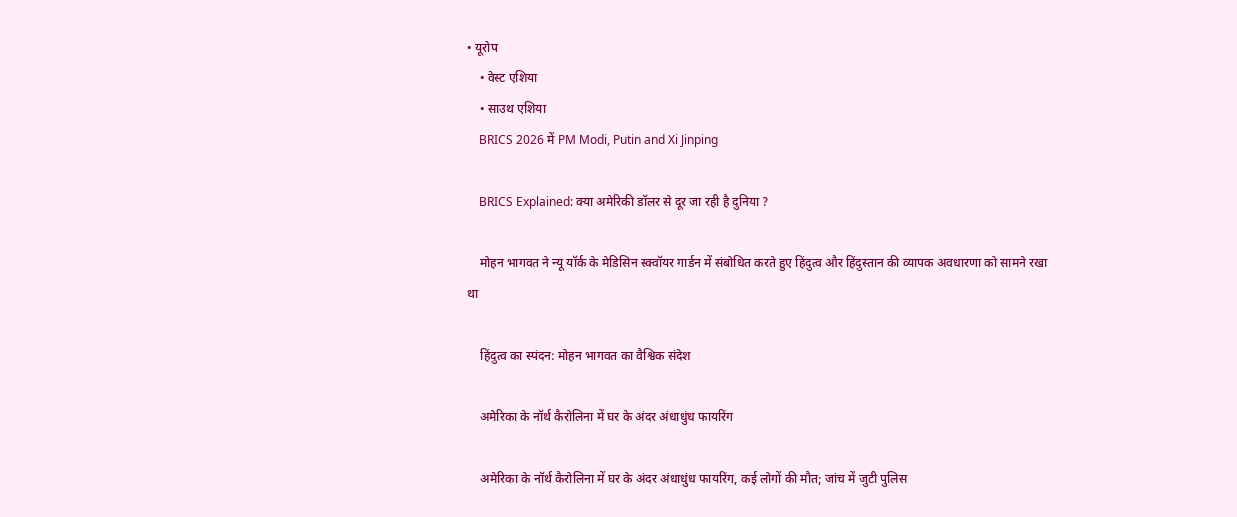• यूरोप
    • वेस्ट एशिया
    • साउथ एशिया
    BRICS 2026 में PM Modi, Putin and Xi Jinping

    BRICS Explained: क्या अमेरिकी डॉलर से दूर जा रही है दुनिया ?

    मोहन भागवत ने न्यू यॉर्क के मेडिसिन स्क्वॉयर गार्डन में संबोधित करते हुए हिंदुत्व और हिंदुस्तान की व्यापक अवधारणा को सामने रखा था

    हिंदुत्व का स्पंदन: मोहन भागवत का वैश्विक संदेश

    अमेरिका के नॉर्थ कैरोलिना में घर के अंदर अंधाधुंध फायरिंग

    अमेरिका के नॉर्थ कैरोलिना में घर के अंदर अंधाधुंध फायरिंग, कई लोगों की मौत; जांच में जुटी पुलिस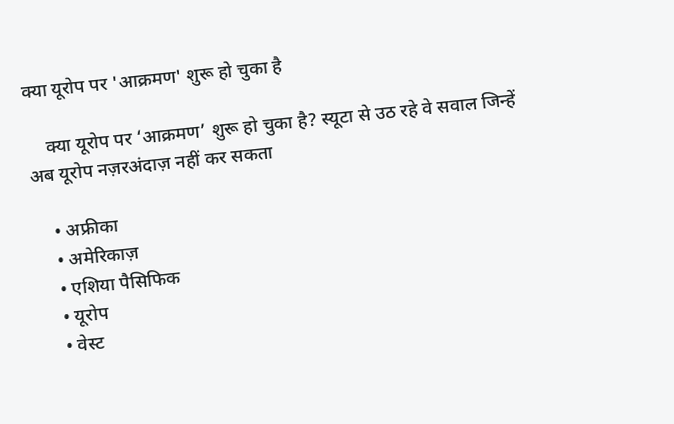क्या यूरोप पर 'आक्रमण' शुरू हो चुका है

    क्या यूरोप पर ‘आक्रमण’ शुरू हो चुका है? स्यूटा से उठ रहे वे सवाल जिन्हें अब यूरोप नज़रअंदाज़ नहीं कर सकता

    • अफ्रीका
    • अमेरिकाज़
    • एशिया पैसिफिक
    • यूरोप
    • वेस्ट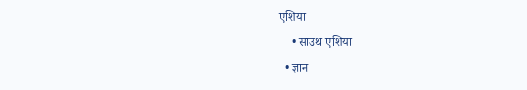एशिया
    • साउथ एशिया
  • ज्ञान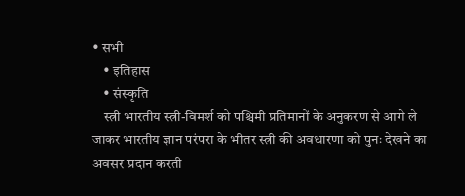• सभी
    • इतिहास
    • संस्कृति
    स्त्री भारतीय स्त्री-विमर्श को पश्चिमी प्रतिमानों के अनुकरण से आगे ले जाकर भारतीय ज्ञान परंपरा के भीतर स्त्री की अवधारणा को पुनः देखने का अवसर प्रदान करती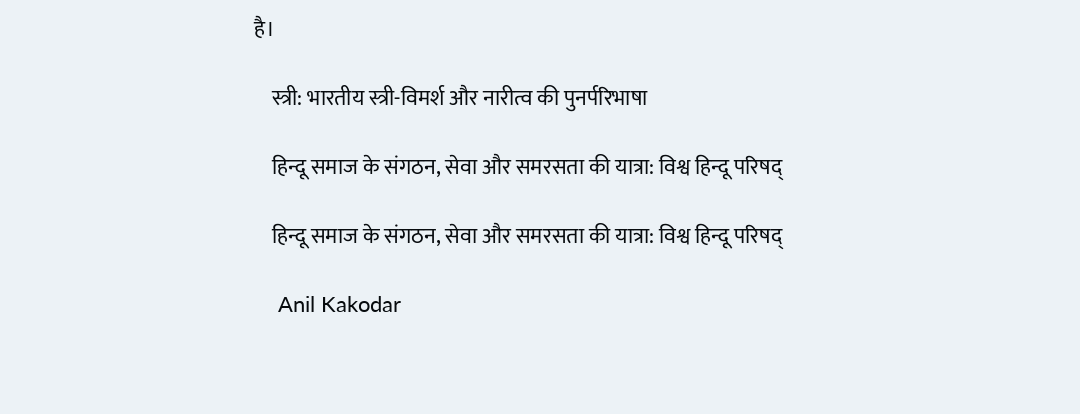है।

    स्त्री: भारतीय स्त्री-विमर्श और नारीत्व की पुनर्परिभाषा

    हिन्दू समाज के संगठन, सेवा और समरसता की यात्रा: विश्व हिन्दू परिषद्

    हिन्दू समाज के संगठन, सेवा और समरसता की यात्रा: विश्व हिन्दू परिषद्

    Anil Kakodar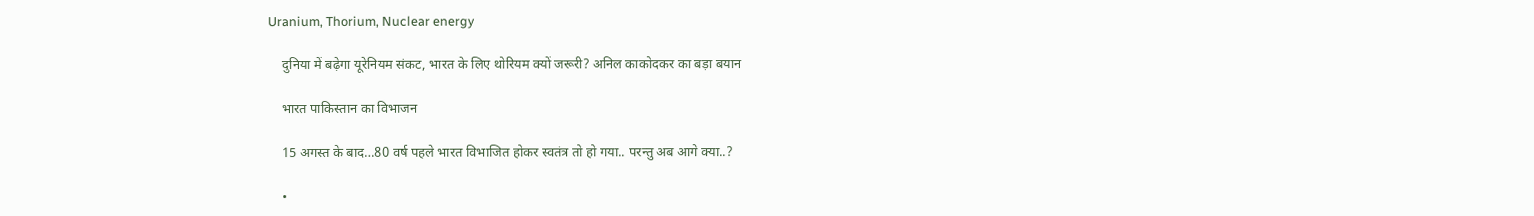Uranium, Thorium, Nuclear energy

    दुनिया में बढ़ेगा यूरेनियम संकट, भारत के लिए थोरियम क्यों जरूरी? अनिल काकोदकर का बड़ा बयान

    भारत पाकिस्तान का विभाजन

    15 अगस्त के बाद…80 वर्ष पहले भारत विभाजित होकर स्वतंत्र तो हो गया.. परन्तु अब आगे क्या..?

    •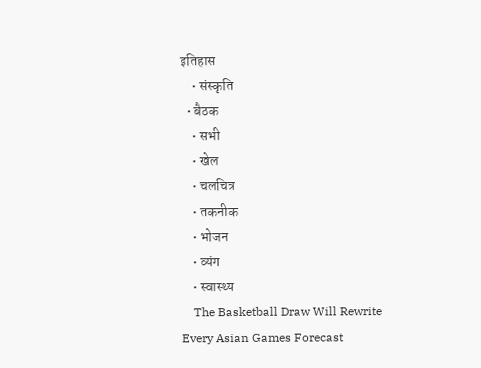इतिहास
    • संस्कृति
  • बैठक
    • सभी
    • खेल
    • चलचित्र
    • तकनीक
    • भोजन
    • व्यंग
    • स्वास्थ्य
    The Basketball Draw Will Rewrite Every Asian Games Forecast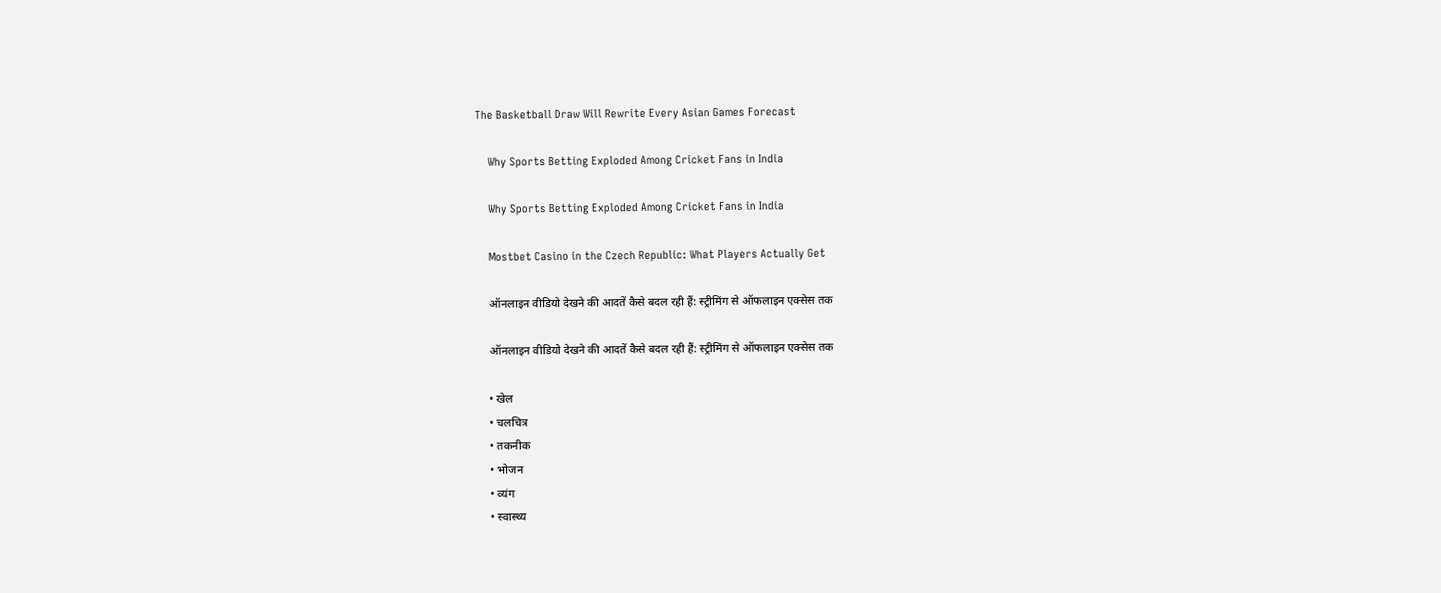The Basketball Draw Will Rewrite Every Asian Games Forecast

    Why Sports Betting Exploded Among Cricket Fans in India

    Why Sports Betting Exploded Among Cricket Fans in India

    Mostbet Casino in the Czech Republic: What Players Actually Get

    ऑनलाइन वीडियो देखने की आदतें कैसे बदल रही हैं: स्ट्रीमिंग से ऑफलाइन एक्सेस तक

    ऑनलाइन वीडियो देखने की आदतें कैसे बदल रही हैं: स्ट्रीमिंग से ऑफलाइन एक्सेस तक

    • खेल
    • चलचित्र
    • तकनीक
    • भोजन
    • व्यंग
    • स्वास्थ्य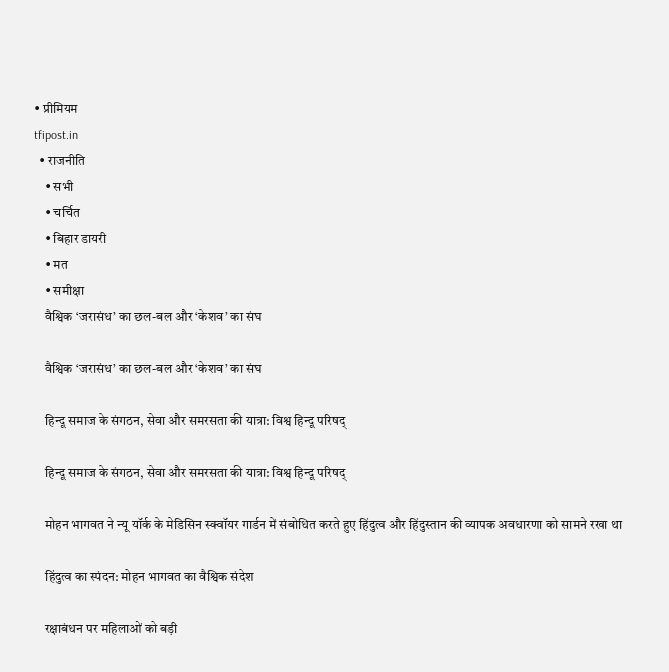• प्रीमियम
tfipost.in
  • राजनीति
    • सभी
    • चर्चित
    • बिहार डायरी
    • मत
    • समीक्षा
    वैश्विक ‘जरासंध’ का छल-बल और ‘केशव’ का संघ

    वैश्विक ‘जरासंध’ का छल-बल और ‘केशव’ का संघ

    हिन्दू समाज के संगठन, सेवा और समरसता की यात्रा: विश्व हिन्दू परिषद्

    हिन्दू समाज के संगठन, सेवा और समरसता की यात्रा: विश्व हिन्दू परिषद्

    मोहन भागवत ने न्यू यॉर्क के मेडिसिन स्क्वॉयर गार्डन में संबोधित करते हुए हिंदुत्व और हिंदुस्तान की व्यापक अवधारणा को सामने रखा था

    हिंदुत्व का स्पंदन: मोहन भागवत का वैश्विक संदेश

    रक्षाबंधन पर महिलाओं को बड़ी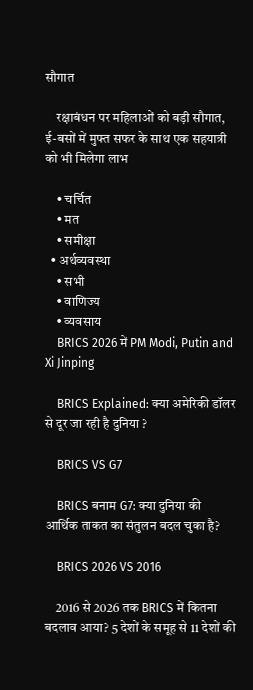सौगात

    रक्षाबंधन पर महिलाओं को बड़ी सौगात, ई-बसों में मुफ्त सफर के साथ एक सहयात्री को भी मिलेगा लाभ

    • चर्चित
    • मत
    • समीक्षा
  • अर्थव्यवस्था
    • सभी
    • वाणिज्य
    • व्यवसाय
    BRICS 2026 में PM Modi, Putin and Xi Jinping

    BRICS Explained: क्या अमेरिकी डॉलर से दूर जा रही है दुनिया ?

    BRICS VS G7

    BRICS बनाम G7: क्या दुनिया की आर्थिक ताकत का संतुलन बदल चुका है?

    BRICS 2026 VS 2016

    2016 से 2026 तक BRICS में कितना बदलाव आया? 5 देशों के समूह से 11 देशों की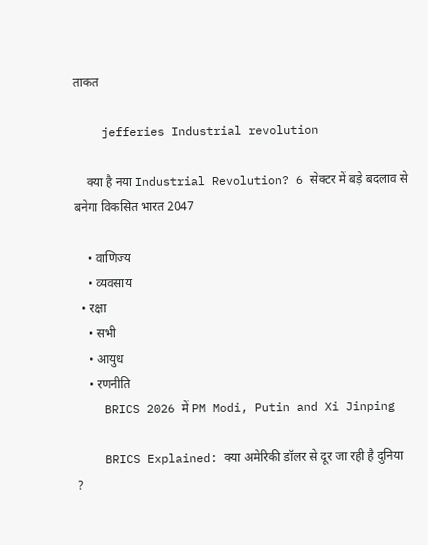ताकत

    jefferies Industrial revolution

    क्या है नया Industrial Revolution? 6 सेक्टर में बड़े बदलाव से बनेगा विकसित भारत 2047

    • वाणिज्य
    • व्यवसाय
  • रक्षा
    • सभी
    • आयुध
    • रणनीति
    BRICS 2026 में PM Modi, Putin and Xi Jinping

    BRICS Explained: क्या अमेरिकी डॉलर से दूर जा रही है दुनिया ?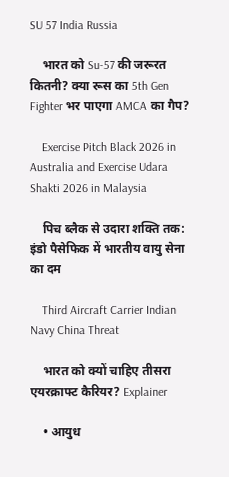SU 57 India Russia

    भारत को Su-57 की जरूरत कितनी? क्या रूस का 5th Gen Fighter भर पाएगा AMCA का गैप?

    Exercise Pitch Black 2026 in Australia and Exercise Udara Shakti 2026 in Malaysia

    पिच ब्लैक से उदारा शक्ति तक: इंडो पैसेफिक में भारतीय वायु सेना का दम

    Third Aircraft Carrier Indian Navy China Threat

    भारत को क्यों चाहिए तीसरा एयरक्राफ्ट कैरियर? Explainer

    • आयुध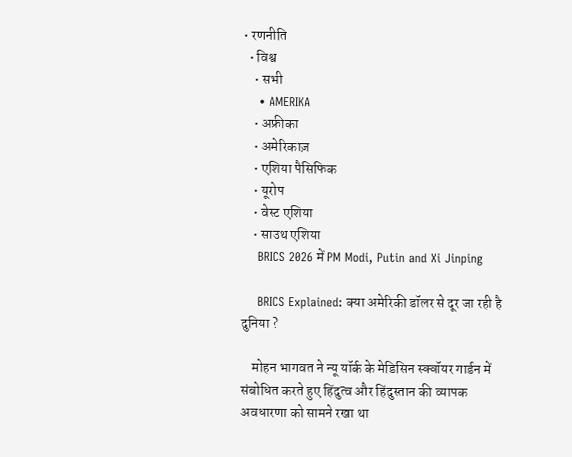• रणनीति
  • विश्व
    • सभी
    • AMERIKA
    • अफ्रीका
    • अमेरिकाज़
    • एशिया पैसिफिक
    • यूरोप
    • वेस्ट एशिया
    • साउथ एशिया
    BRICS 2026 में PM Modi, Putin and Xi Jinping

    BRICS Explained: क्या अमेरिकी डॉलर से दूर जा रही है दुनिया ?

    मोहन भागवत ने न्यू यॉर्क के मेडिसिन स्क्वॉयर गार्डन में संबोधित करते हुए हिंदुत्व और हिंदुस्तान की व्यापक अवधारणा को सामने रखा था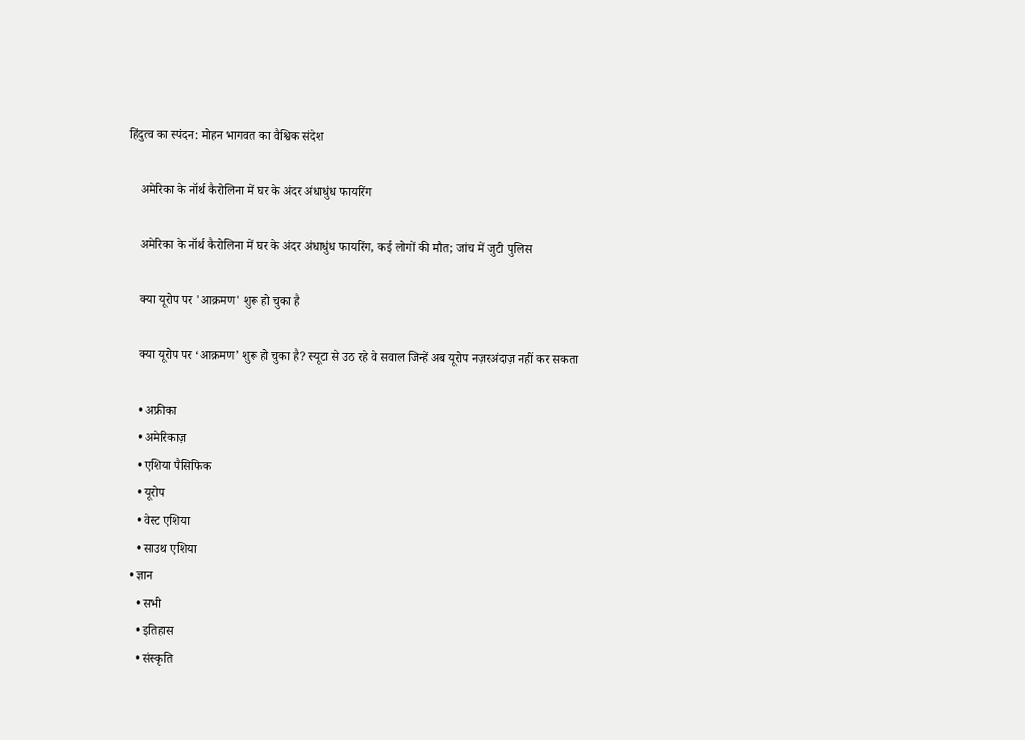हिंदुत्व का स्पंदन: मोहन भागवत का वैश्विक संदेश

    अमेरिका के नॉर्थ कैरोलिना में घर के अंदर अंधाधुंध फायरिंग

    अमेरिका के नॉर्थ कैरोलिना में घर के अंदर अंधाधुंध फायरिंग, कई लोगों की मौत; जांच में जुटी पुलिस

    क्या यूरोप पर 'आक्रमण' शुरू हो चुका है

    क्या यूरोप पर ‘आक्रमण’ शुरू हो चुका है? स्यूटा से उठ रहे वे सवाल जिन्हें अब यूरोप नज़रअंदाज़ नहीं कर सकता

    • अफ्रीका
    • अमेरिकाज़
    • एशिया पैसिफिक
    • यूरोप
    • वेस्ट एशिया
    • साउथ एशिया
  • ज्ञान
    • सभी
    • इतिहास
    • संस्कृति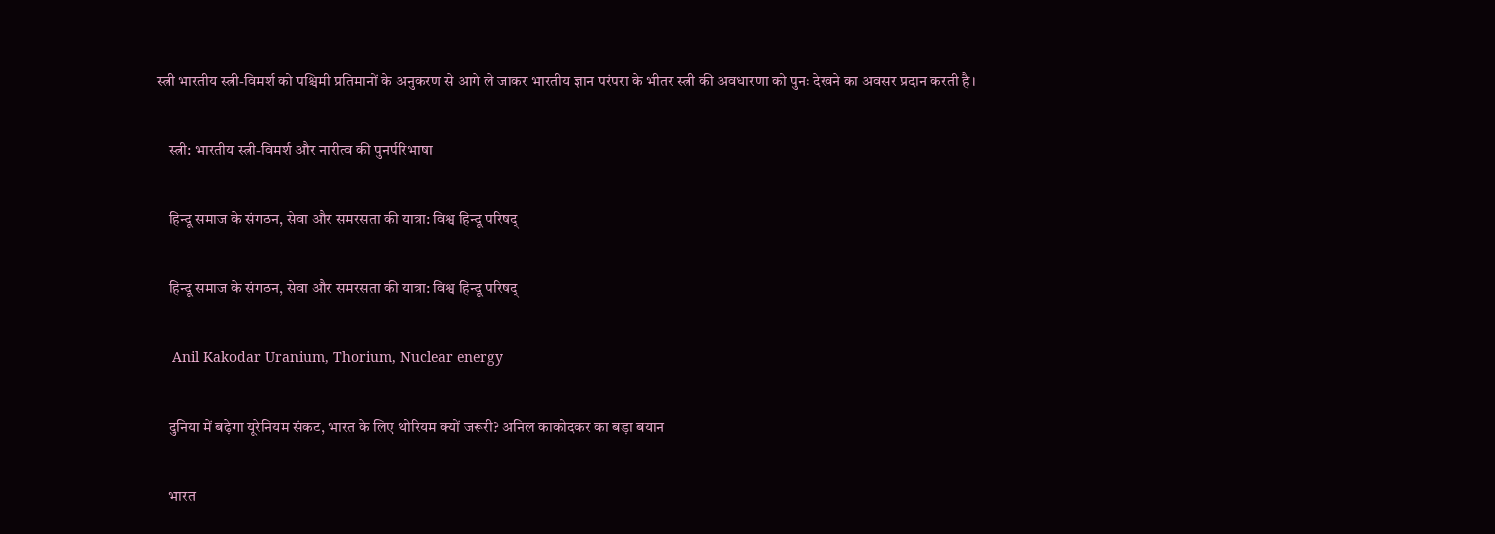स्त्री भारतीय स्त्री-विमर्श को पश्चिमी प्रतिमानों के अनुकरण से आगे ले जाकर भारतीय ज्ञान परंपरा के भीतर स्त्री की अवधारणा को पुनः देखने का अवसर प्रदान करती है।

    स्त्री: भारतीय स्त्री-विमर्श और नारीत्व की पुनर्परिभाषा

    हिन्दू समाज के संगठन, सेवा और समरसता की यात्रा: विश्व हिन्दू परिषद्

    हिन्दू समाज के संगठन, सेवा और समरसता की यात्रा: विश्व हिन्दू परिषद्

    Anil Kakodar Uranium, Thorium, Nuclear energy

    दुनिया में बढ़ेगा यूरेनियम संकट, भारत के लिए थोरियम क्यों जरूरी? अनिल काकोदकर का बड़ा बयान

    भारत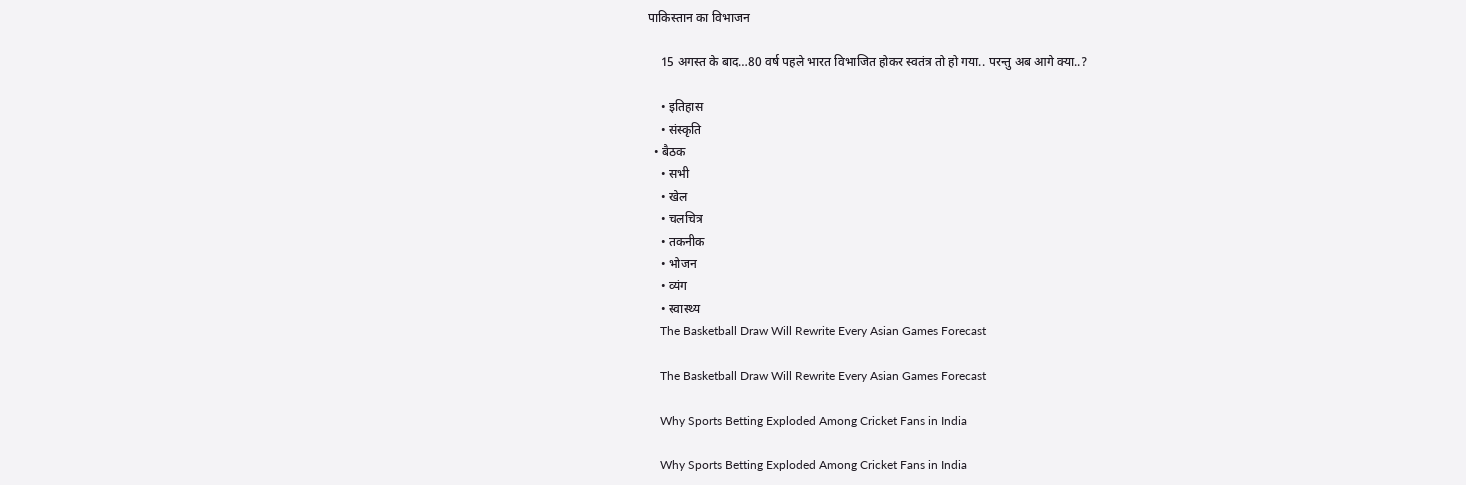पाकिस्तान का विभाजन

    15 अगस्त के बाद…80 वर्ष पहले भारत विभाजित होकर स्वतंत्र तो हो गया.. परन्तु अब आगे क्या..?

    • इतिहास
    • संस्कृति
  • बैठक
    • सभी
    • खेल
    • चलचित्र
    • तकनीक
    • भोजन
    • व्यंग
    • स्वास्थ्य
    The Basketball Draw Will Rewrite Every Asian Games Forecast

    The Basketball Draw Will Rewrite Every Asian Games Forecast

    Why Sports Betting Exploded Among Cricket Fans in India

    Why Sports Betting Exploded Among Cricket Fans in India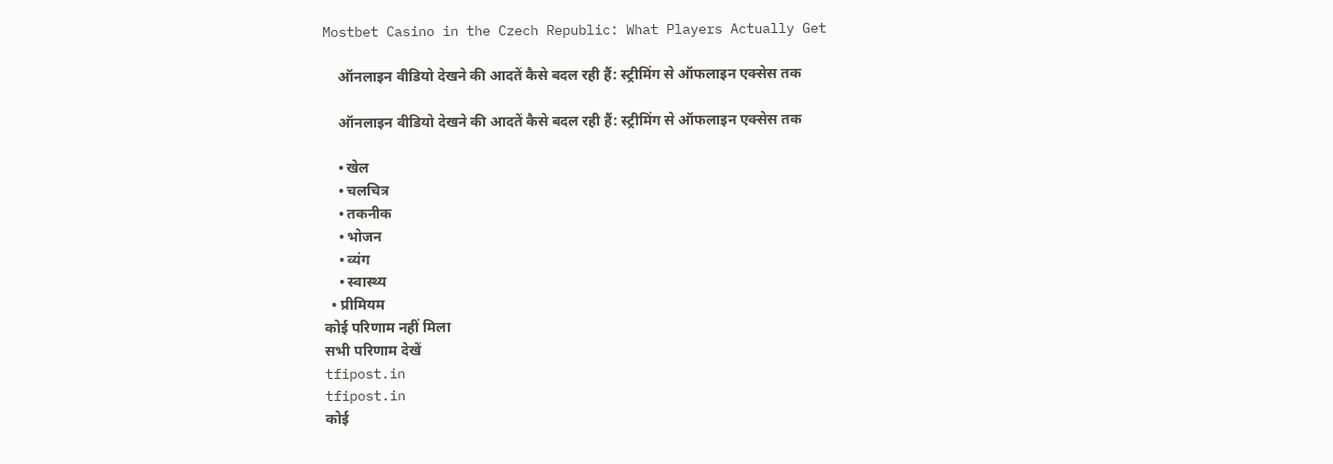Mostbet Casino in the Czech Republic: What Players Actually Get

    ऑनलाइन वीडियो देखने की आदतें कैसे बदल रही हैं: स्ट्रीमिंग से ऑफलाइन एक्सेस तक

    ऑनलाइन वीडियो देखने की आदतें कैसे बदल रही हैं: स्ट्रीमिंग से ऑफलाइन एक्सेस तक

    • खेल
    • चलचित्र
    • तकनीक
    • भोजन
    • व्यंग
    • स्वास्थ्य
  • प्रीमियम
कोई परिणाम नहीं मिला
सभी परिणाम देखें
tfipost.in
tfipost.in
कोई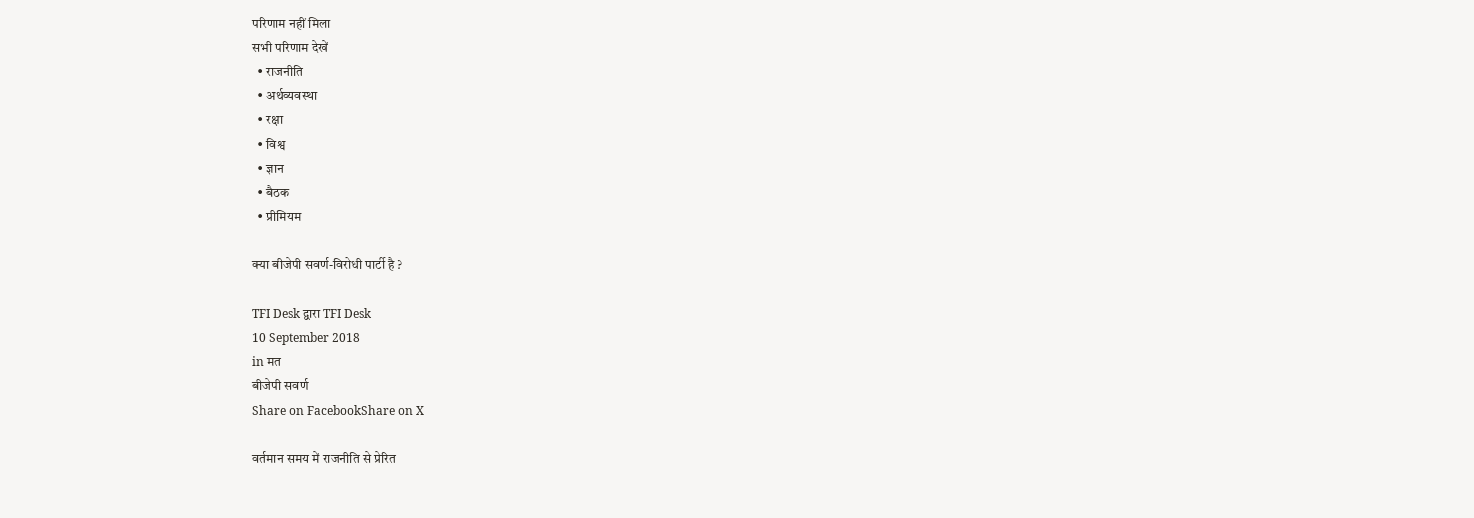परिणाम नहीं मिला
सभी परिणाम देखें
  • राजनीति
  • अर्थव्यवस्था
  • रक्षा
  • विश्व
  • ज्ञान
  • बैठक
  • प्रीमियम

क्या बीजेपी सवर्ण-विरोधी पार्टी है ?

TFI Desk द्वारा TFI Desk
10 September 2018
in मत
बीजेपी सवर्ण
Share on FacebookShare on X

वर्तमान समय में राजनीति से प्रेरित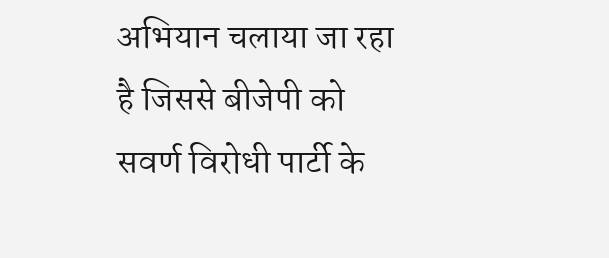अभियान चलाया जा रहा है जिससे बीजेपी को सवर्ण विरोधी पार्टी के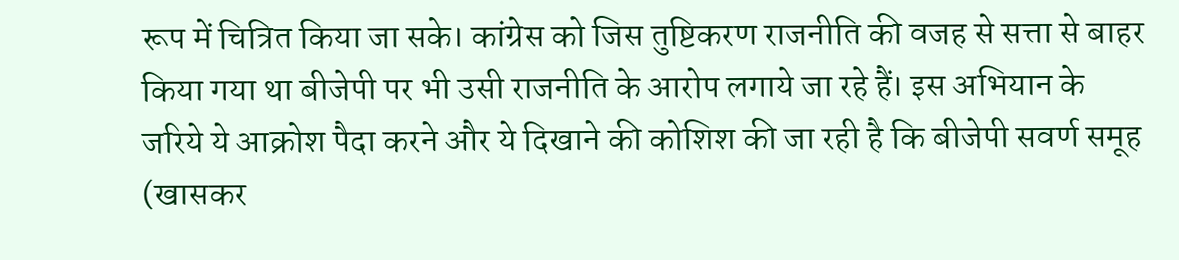रूप में चित्रित किया जा सके। कांग्रेस को जिस तुष्टिकरण राजनीति की वजह से सत्ता से बाहर किया गया था बीजेपी पर भी उसी राजनीति के आरोप लगाये जा रहे हैं। इस अभियान के जरिये ये आक्रोश पैदा करने और ये दिखाने की कोशिश की जा रही है कि बीजेपी सवर्ण समूह (खासकर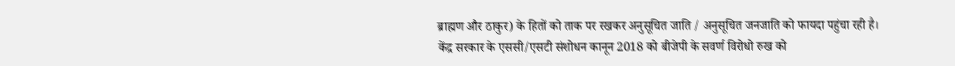ब्राह्मण और ठाकुर) के हितों को ताक पर रखकर अनुसूचित जाति / अनुसूचित जनजाति को फायदा पहुंचा रही है। केंद्र सरकार के एससी/एसटी संशोधन कानून 2018 को बीजेपी के सवर्ण विरोधो रुख को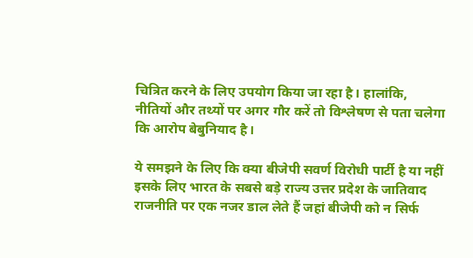चित्रित करने के लिए उपयोग किया जा रहा है। हालांकि, नीतियों और तथ्यों पर अगर गौर करें तो विश्लेषण से पता चलेगा कि आरोप बेबुनियाद है।

ये समझने के लिए कि क्या बीजेपी सवर्ण विरोधी पार्टी है या नहीं इसके लिए भारत के सबसे बड़े राज्य उत्तर प्रदेश के जातिवाद राजनीति पर एक नजर डाल लेते हैं जहां बीजेपी को न सिर्फ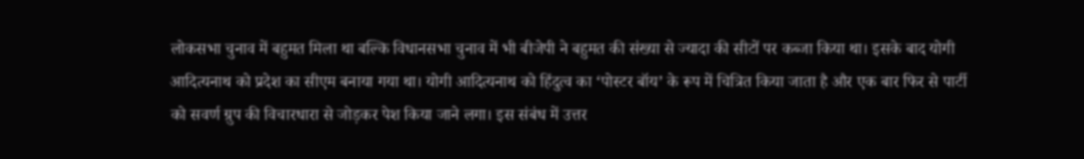लोकसभा चुनाव में बहुमत मिला था बल्कि विधानसभा चुनाव में भी बीजेपी ने बहुमत की संख्या से ज्यादा की सीटों पर कब्जा किया था। इसके बाद योगी आदित्यनाथ को प्रदेश का सीएम बनाया गया था। योगी आदित्यनाथ को हिंदुत्व का ‘पोस्टर बॉय’ के रूप में चित्रित किया जाता है और एक बार फिर से पार्टी को सवर्ण ग्रुप की विचारधारा से जोड़कर पेश किया जाने लगा। इस संबंध में उत्तर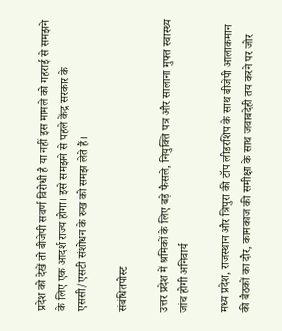प्रदेश को देखें तो बीजेपी सवर्ण विरोधी है या नहीं इस मामले को गहराई से समझने के लिए एक आदर्श राज्य होगा। इसे समझने से पहले केंद्र सरकार के एससी/एसटी संशोधन के रुख को समझ लेते हैं।

संबंधितपोस्ट

उत्तर प्रदेश में श्रमिकों के लिए बड़े फैसले, नियुक्ति पत्र और सालाना मुफ्त स्वास्थ्य जांच होगी अनिवार्य

मध्य प्रदेश, राजस्थान और त्रिपुरा की टॉप लीडरशिप के साथ बीजेपी आलाकमान की बैठकों का दौर, कामकाज की समीक्षा के साथ जवाबदेही तय करने पर जोर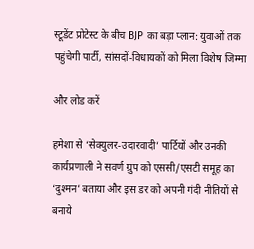स्टूडेंट प्रोटेस्ट के बीच BJP का बड़ा प्लान: युवाओं तक पहुंचेगी पार्टी, सांसदों-विधायकों को मिला विशेष जिम्मा

और लोड करें

हमेशा से ‘सेक्युलर-उदारवादी’ पार्टियों और उनकी कार्यप्रणाली ने सवर्ण ग्रुप को एससी/एसटी समूह का ‘दुश्मन’ बताया और इस डर को अपनी गंदी नीतियों से बनाये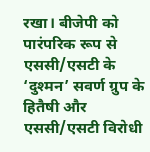रखा। बीजेपी को पारंपरिक रूप से एससी/एसटी के ‘दुश्मन’ सवर्ण ग्रुप के हितैषी और एससी/एसटी विरोधी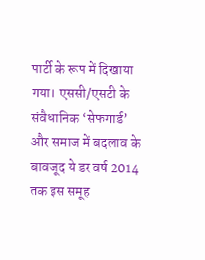पार्टी के रूप में दिखाया गया। एससी/एसटी के संवैधानिक ‘सेफगार्ड’ और समाज में बदलाव के बावजूद ये डर वर्ष 2014 तक इस समूह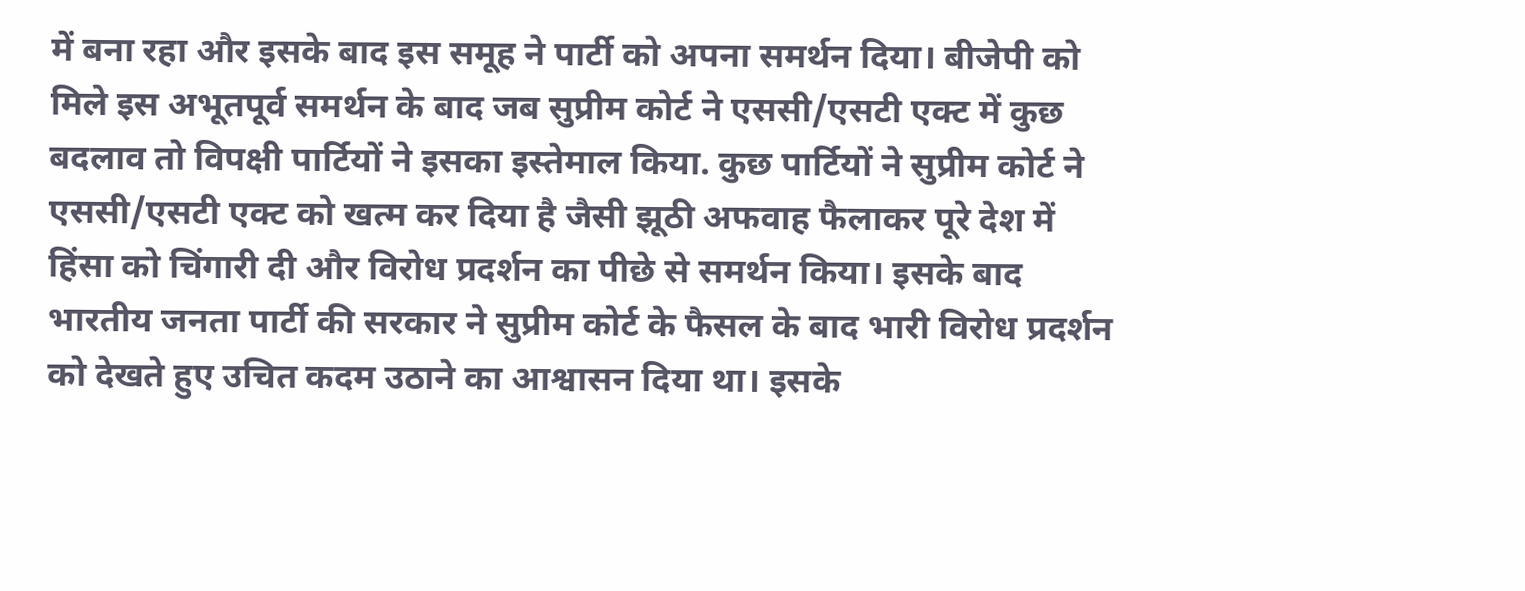में बना रहा और इसके बाद इस समूह ने पार्टी को अपना समर्थन दिया। बीजेपी को मिले इस अभूतपूर्व समर्थन के बाद जब सुप्रीम कोर्ट ने एससी/एसटी एक्ट में कुछ बदलाव तो विपक्षी पार्टियों ने इसका इस्तेमाल किया. कुछ पार्टियों ने सुप्रीम कोर्ट ने एससी/एसटी एक्ट को खत्म कर दिया है जैसी झूठी अफवाह फैलाकर पूरे देश में हिंसा को चिंगारी दी और विरोध प्रदर्शन का पीछे से समर्थन किया। इसके बाद भारतीय जनता पार्टी की सरकार ने सुप्रीम कोर्ट के फैसल के बाद भारी विरोध प्रदर्शन को देखते हुए उचित कदम उठाने का आश्वासन दिया था। इसके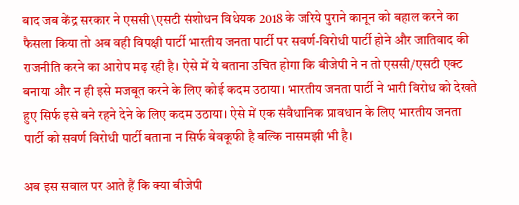बाद जब केंद्र सरकार ने एससी\एसटी संशोधन विधेयक 2018 के जरिये पुराने कानून को बहाल करने का फैसला किया तो अब वही विपक्षी पार्टी भारतीय जनता पार्टी पर सवर्ण-विरोधी पार्टी होने और जातिवाद की राजनीति करने का आरोप मढ़ रही है। ऐसे में ये बताना उचित होगा कि बीजेपी ने न तो एससी/एसटी एक्ट बनाया और न ही इसे मजबूत करने के लिए कोई कदम उठाया। भारतीय जनता पार्टी ने भारी विरोध को देखते हुए सिर्फ इसे बने रहने देने के लिए कदम उठाया। ऐसे में एक संवैधानिक प्रावधान के लिए भारतीय जनता पार्टी को सवर्ण विरोधी पार्टी बताना न सिर्फ बेवकूफी है बल्कि नासमझी भी है।

अब इस सवाल पर आते हैं कि क्या बीजेपी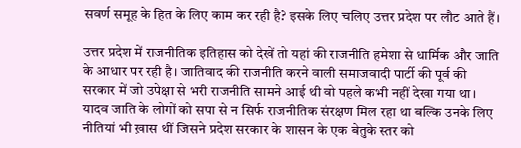सवर्ण समूह के हित के लिए काम कर रही है? इसके लिए चलिए उत्तर प्रदेश पर लौट आते हैं।

उत्तर प्रदेश में राजनीतिक इतिहास को देखें तो यहां की राजनीति हमेशा से धार्मिक और जाति के आधार पर रही है। जातिवाद की राजनीति करने वाली समाजवादी पार्टी की पूर्व की सरकार में जो उपेक्षा से भरी राजनीति सामने आई थी वो पहले कभी नहीं देखा गया था। यादव जाति के लोगों को सपा से न सिर्फ राजनीतिक संरक्षण मिल रहा था बल्कि उनके लिए नीतियां भी ख़ास थीं जिसने प्रदेश सरकार के शासन के एक बेतुके स्तर को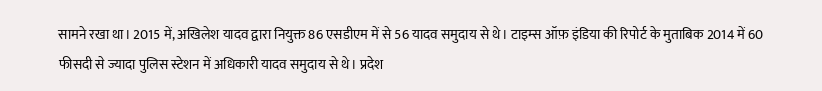सामने रखा था। 2015 में, अखिलेश यादव द्वारा नियुक्त 86 एसडीएम में से 56 यादव समुदाय से थे। टाइम्स ऑफ़ इंडिया की रिपोर्ट के मुताबिक 2014 में 60 फीसदी से ज्यादा पुलिस स्टेशन में अधिकारी यादव समुदाय से थे। प्रदेश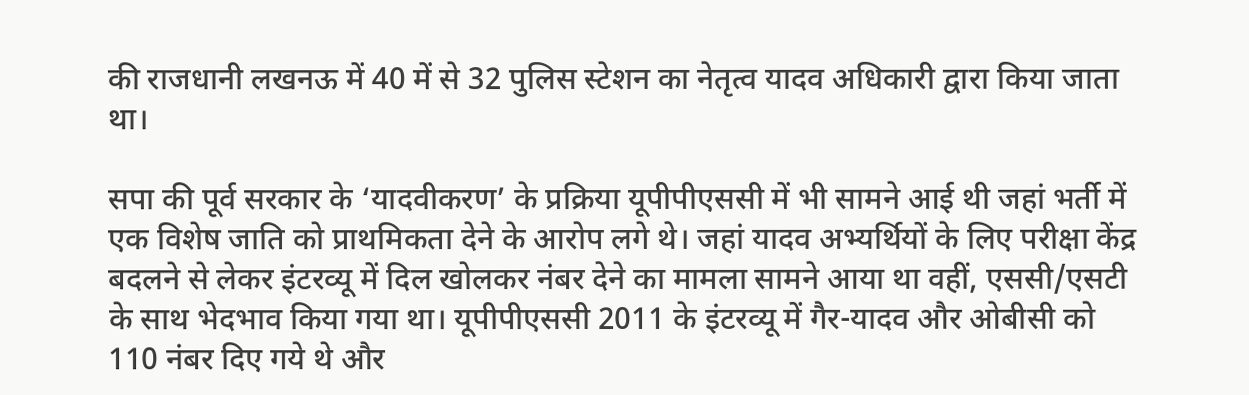की राजधानी लखनऊ में 40 में से 32 पुलिस स्टेशन का नेतृत्व यादव अधिकारी द्वारा किया जाता था।

सपा की पूर्व सरकार के ‘यादवीकरण’ के प्रक्रिया यूपीपीएससी में भी सामने आई थी जहां भर्ती में एक विशेष जाति को प्राथमिकता देने के आरोप लगे थे। जहां यादव अभ्यर्थियों के लिए परीक्षा केंद्र बदलने से लेकर इंटरव्यू में दिल खोलकर नंबर देने का मामला सामने आया था वहीं, एससी/एसटी के साथ भेदभाव किया गया था। यूपीपीएससी 2011 के इंटरव्यू में गैर-यादव और ओबीसी को 110 नंबर दिए गये थे और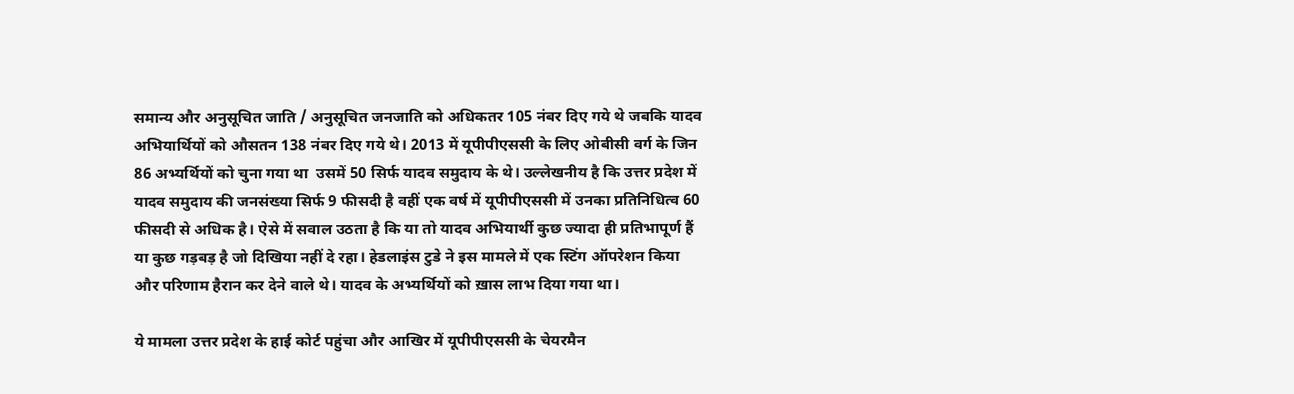समान्य और अनुसूचित जाति / अनुसूचित जनजाति को अधिकतर 105 नंबर दिए गये थे जबकि यादव अभियार्थियों को औसतन 138 नंबर दिए गये थे। 2013 में यूपीपीएससी के लिए ओबीसी वर्ग के जिन 86 अभ्यर्थियों को चुना गया था  उसमें 50 सिर्फ यादव समुदाय के थे। उल्लेखनीय है कि उत्तर प्रदेश में यादव समुदाय की जनसंख्या सिर्फ 9 फीसदी है वहीं एक वर्ष में यूपीपीएससी में उनका प्रतिनिधित्व 60 फीसदी से अधिक है। ऐसे में सवाल उठता है कि या तो यादव अभियार्थी कुछ ज्यादा ही प्रतिभापूर्ण हैं या कुछ गड़बड़ है जो दिखिया नहीं दे रहा। हेडलाइंस टुडे ने इस मामले में एक स्टिंग ऑपरेशन किया और परिणाम हैरान कर देने वाले थे। यादव के अभ्यर्थियों को ख़ास लाभ दिया गया था।

ये मामला उत्तर प्रदेश के हाई कोर्ट पहुंचा और आखिर में यूपीपीएससी के चेयरमैन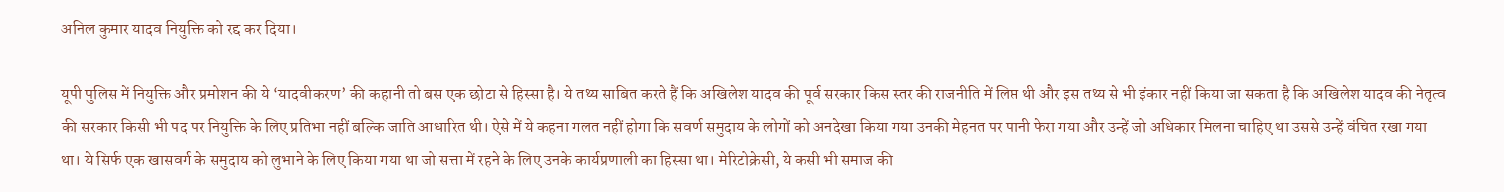अनिल कुमार यादव नियुक्ति को रद्द कर दिया।

यूपी पुलिस में नियुक्ति और प्रमोशन की ये ‘यादवीकरण’ की कहानी तो बस एक छोटा से हिस्सा है। ये तथ्य साबित करते हैं कि अखिलेश यादव की पूर्व सरकार किस स्तर की राजनीति में लिप्त थी और इस तथ्य से भी इंकार नहीं किया जा सकता है कि अखिलेश यादव की नेतृत्व की सरकार किसी भी पद पर नियुक्ति के लिए प्रतिभा नहीं बल्कि जाति आधारित थी। ऐसे में ये कहना गलत नहीं होगा कि सवर्ण समुदाय के लोगों को अनदेखा किया गया उनकी मेहनत पर पानी फेरा गया और उन्हें जो अधिकार मिलना चाहिए था उससे उन्हें वंचित रखा गया था। ये सिर्फ एक खासवर्ग के समुदाय को लुभाने के लिए किया गया था जो सत्ता में रहने के लिए उनके कार्यप्रणाली का हिस्सा था। मेरिटोक्रेसी, ये कसी भी समाज की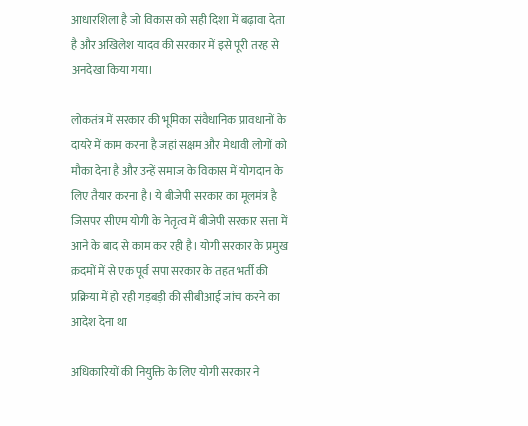आधारशिला है जो विकास को सही दिशा में बढ़ावा देता है और अखिलेश यादव की सरकार में इसे पूरी तरह से अनदेखा किया गया।

लोकतंत्र में सरकार की भूमिका संवैधानिक प्रावधानों के दायरे में काम करना है जहां सक्षम और मेधावी लोगों को मौका देना है और उन्हें समाज के विकास में योगदान के लिए तैयार करना है। ये बीजेपी सरकार का मूलमंत्र है जिसपर सीएम योगी के नेतृत्व में बीजेपी सरकार सत्ता में आने के बाद से काम कर रही है। योगी सरकार के प्रमुख क़दमों में से एक पूर्व सपा सरकार के तहत भर्ती की प्रक्रिया में हो रही गड़बड़ी की सीबीआई जांच करने का आदेश देना था

अधिकारियों की नियुक्ति के लिए योगी सरकार ने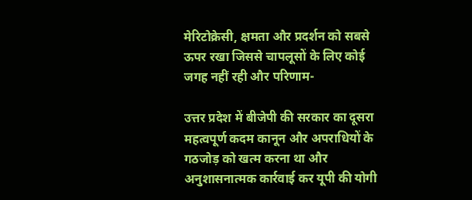मेरिटोक्रेसी, क्षमता और प्रदर्शन को सबसे ऊपर रखा जिससे चापलूसों के लिए कोई जगह नहीं रही और परिणाम-

उत्तर प्रदेश में बीजेपी की सरकार का दूसरा महत्वपूर्ण कदम कानून और अपराधियों के गठजोड़ को खत्म करना था और अनुशासनात्मक कार्रवाई कर यूपी की योगी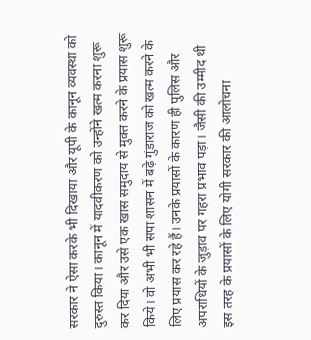सरकार ने ऐसा करके भी दिखाया और यूपी के कानून व्यवस्था को दुरुस्त किया। कानून में यादवीकरण को उन्होंने खत्म करना शुरू कर दिया और उसे एक खास समुदाय से मुक्त करने के प्रयास शुरू किये। वो अभी भी सपा शासन में बढ़े गुंडाराज को खत्म करने के लिए प्रयास कर रहे हैं। उनके प्रयासों के कारण ही पुलिस और अपराधियों के जुड़ाव पर गहरा प्रभाव पड़ा। जैसी की उम्मीद थी इस तरह के प्रयासों के लिए योगी सरकार की आलोचना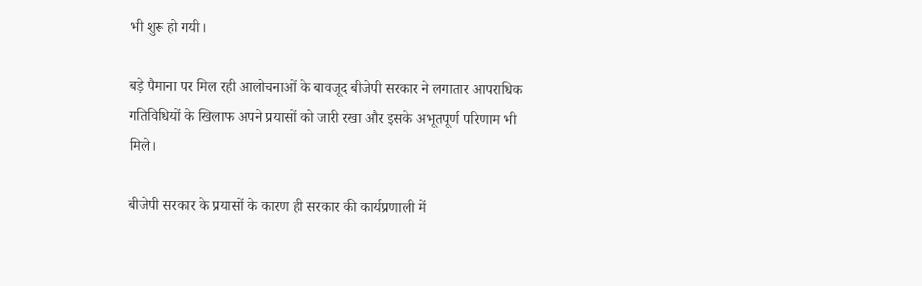भी शुरू हो गयी।

बड़े पैमाना पर मिल रही आलोचनाओं के बावजूद बीजेपी सरकार ने लगातार आपराधिक गतिविधियों के खिलाफ अपने प्रयासों को जारी रखा और इसके अभूतपूर्ण परिणाम भी मिले।

बीजेपी सरकार के प्रयासों के कारण ही सरकार की कार्यप्रणाली में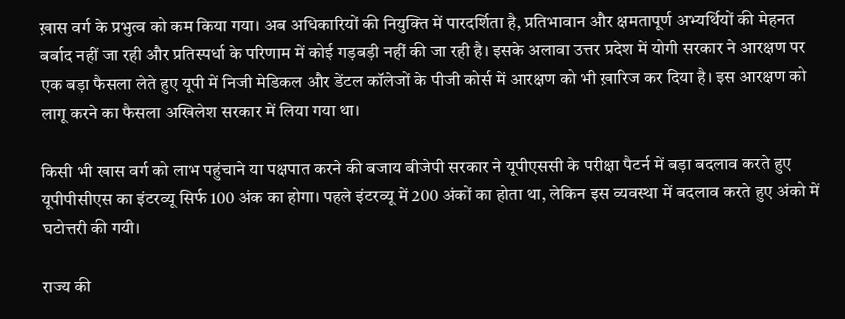ख़ास वर्ग के प्रभुत्व को कम किया गया। अब अधिकारियों की नियुक्ति में पारदर्शिता है, प्रतिभावान और क्षमतापूर्ण अभ्यर्थियों की मेहनत बर्बाद नहीं जा रही और प्रतिस्पर्धा के परिणाम में कोई गड़बड़ी नहीं की जा रही है। इसके अलावा उत्तर प्रदेश में योगी सरकार ने आरक्षण पर एक बड़ा फैसला लेते हुए यूपी में निजी मेडिकल और डेंटल कॉलेजों के पीजी कोर्स में आरक्षण को भी ख़ारिज कर दिया है। इस आरक्षण को लागू करने का फैसला अखिलेश सरकार में लिया गया था।

किसी भी खास वर्ग को लाभ पहुंचाने या पक्षपात करने की बजाय बीजेपी सरकार ने यूपीएससी के परीक्षा पैटर्न में बड़ा बदलाव करते हुए यूपीपीसीएस का इंटरव्यू सिर्फ 100 अंक का होगा। पहले इंटरव्यू में 200 अंकों का होता था, लेकिन इस व्यवस्था में बदलाव करते हुए अंको में घटोत्तरी की गयी।

राज्य की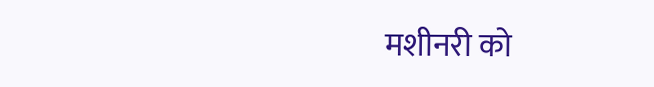मशीनरी को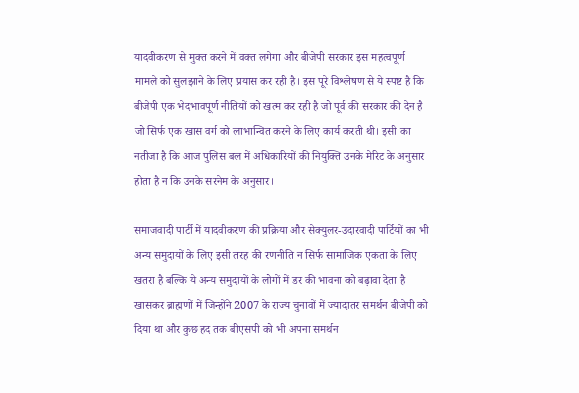यादवीकरण से मुक्त करने में वक्त लगेगा और बीजेपी सरकार इस महत्वपूर्ण मामले को सुलझाने के लिए प्रयास कर रही है। इस पूरे विश्लेषण से ये स्पष्ट है कि बीजेपी एक भेदभावपूर्ण नीतियों को खत्म कर रही है जो पूर्व की सरकार की देन है जो सिर्फ एक खास वर्ग को लाभान्वित करने के लिए कार्य करती थी। इसी का नतीजा है कि आज पुलिस बल में अधिकारियों की नियुक्ति उनके मेरिट के अनुसार होता है न कि उनके सरनेम के अनुसार।

समाजवादी पार्टी में यादवीकरण की प्रक्रिया और सेक्युलर-उदारवादी पार्टियों का भी अन्य समुदायों के लिए इसी तरह की रणनीति न सिर्फ सामाजिक एकता के लिए खतरा है बल्कि ये अन्य समुदायों के लोगों में डर की भावना को बढ़ावा देता है खासकर ब्राह्मणों में जिन्होंने 2007 के राज्य चुनावों में ज्यादातर समर्थन बीजेपी को दिया था और कुछ हद तक बीएसपी को भी अपना समर्थन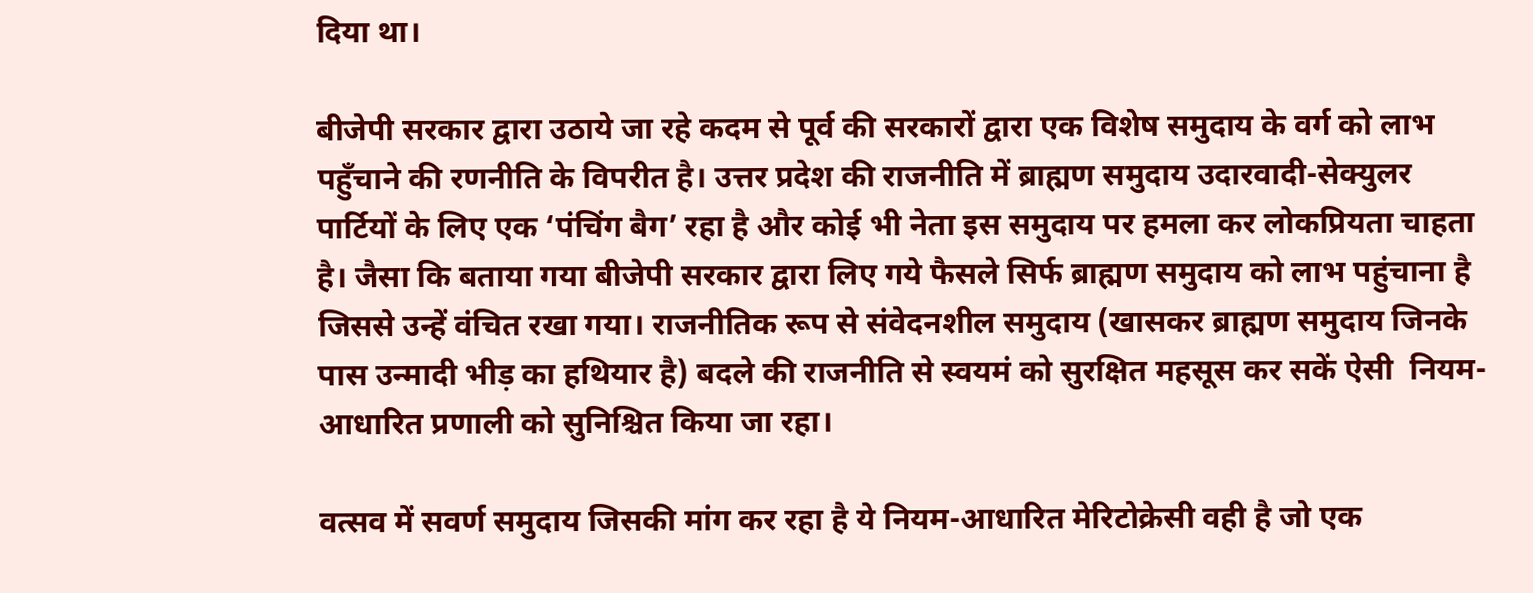दिया था।

बीजेपी सरकार द्वारा उठाये जा रहे कदम से पूर्व की सरकारों द्वारा एक विशेष समुदाय के वर्ग को लाभ पहुँचाने की रणनीति के विपरीत है। उत्तर प्रदेश की राजनीति में ब्राह्मण समुदाय उदारवादी-सेक्युलर पार्टियों के लिए एक ‘पंचिंग बैग’ रहा है और कोई भी नेता इस समुदाय पर हमला कर लोकप्रियता चाहता है। जैसा कि बताया गया बीजेपी सरकार द्वारा लिए गये फैसले सिर्फ ब्राह्मण समुदाय को लाभ पहुंचाना है जिससे उन्हें वंचित रखा गया। राजनीतिक रूप से संवेदनशील समुदाय (खासकर ब्राह्मण समुदाय जिनके पास उन्मादी भीड़ का हथियार है) बदले की राजनीति से स्वयमं को सुरक्षित महसूस कर सकें ऐसी  नियम-आधारित प्रणाली को सुनिश्चित किया जा रहा।

वत्सव में सवर्ण समुदाय जिसकी मांग कर रहा है ये नियम-आधारित मेरिटोक्रेसी वही है जो एक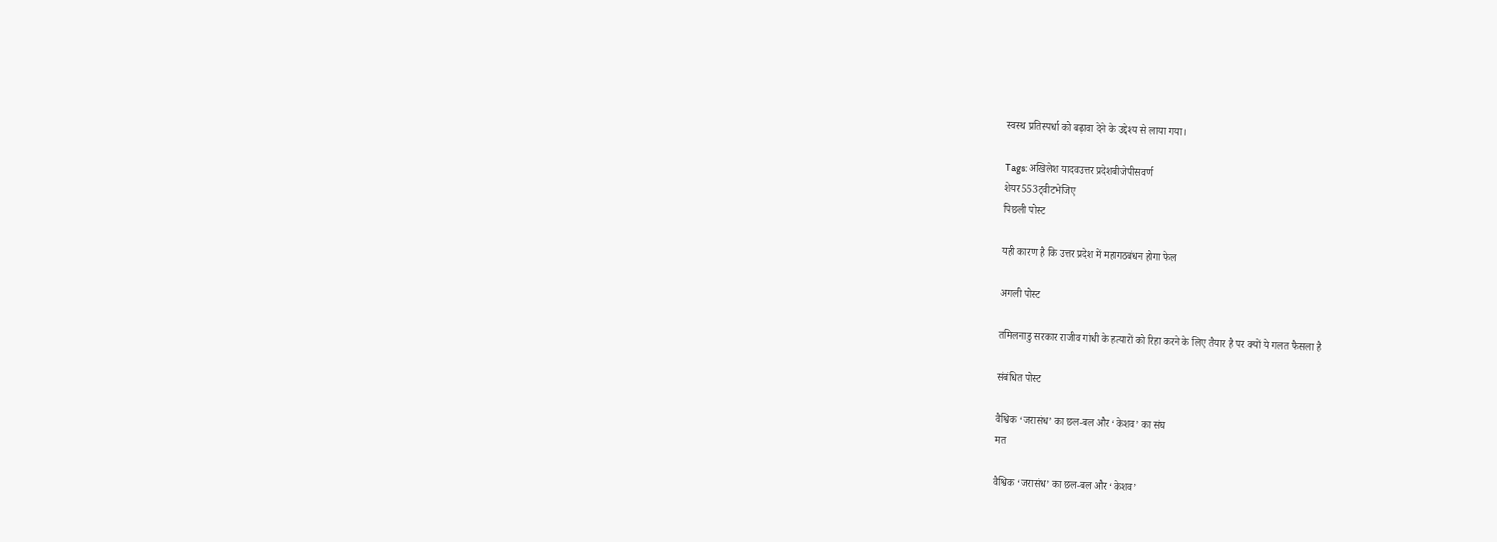स्वस्थ प्रतिस्पर्धा को बढ़ावा देने के उद्देश्य से लाया गया।

Tags: अखिलेश यादवउत्तर प्रदेशबीजेपीसवर्ण
शेयर553ट्वीटभेजिए
पिछली पोस्ट

यही कारण है कि उत्तर प्रदेश में महागठबंधन होगा फेल

अगली पोस्ट

तमिलनाडु सरकार राजीव गांधी के हत्यारों को रिहा करने के लिए तैयार है पर क्यों ये गलत फैसला है

संबंधित पोस्ट

वैश्विक ‘जरासंध’ का छल-बल और ‘केशव’ का संघ
मत

वैश्विक ‘जरासंध’ का छल-बल और ‘केशव’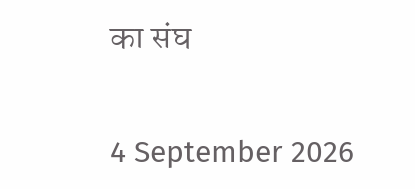का संघ

4 September 2026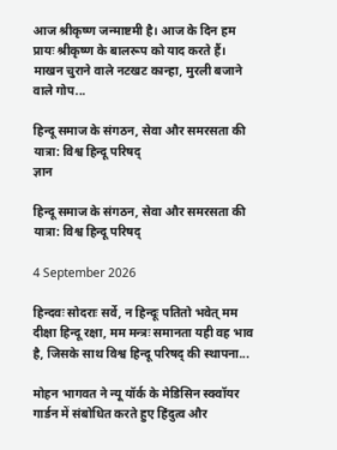आज श्रीकृष्ण जन्माष्टमी है। आज के दिन हम प्रायः श्रीकृष्ण के बालरूप को याद करते हैं। माखन चुराने वाले नटखट कान्हा, मुरली बजाने वाले गोप...

हिन्दू समाज के संगठन, सेवा और समरसता की यात्रा: विश्व हिन्दू परिषद्
ज्ञान

हिन्दू समाज के संगठन, सेवा और समरसता की यात्रा: विश्व हिन्दू परिषद्

4 September 2026

हिन्दवः सोदराः सर्वे, न हिन्दूः पतितो भवेत् मम दीक्षा हिन्दू रक्षा, मम मन्त्रः समानता यही वह भाव है, जिसके साथ विश्व हिन्दू परिषद् की स्थापना...

मोहन भागवत ने न्यू यॉर्क के मेडिसिन स्क्वॉयर गार्डन में संबोधित करते हुए हिंदुत्व और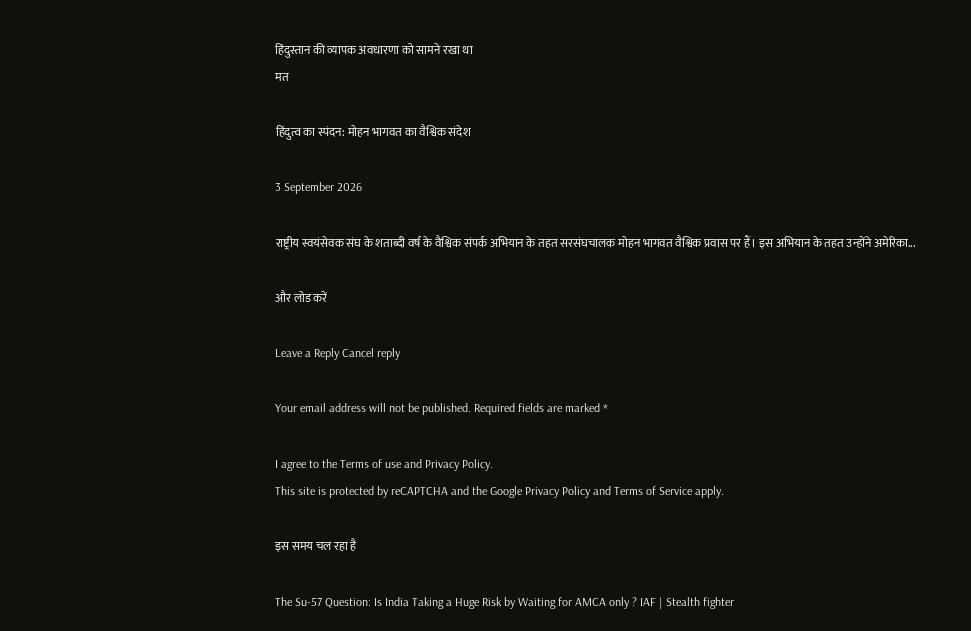हिंदुस्तान की व्यापक अवधारणा को सामने रखा था
मत

हिंदुत्व का स्पंदन: मोहन भागवत का वैश्विक संदेश

3 September 2026

राष्ट्रीय स्वयंसेवक संघ के शताब्दी वर्ष के वैश्विक संपर्क अभियान के तहत सरसंघचालक मोहन भागवत वैश्विक प्रवास पर हैं। इस अभियान के तहत उन्होंने अमेरिका...

और लोड करें

Leave a Reply Cancel reply

Your email address will not be published. Required fields are marked *

I agree to the Terms of use and Privacy Policy.
This site is protected by reCAPTCHA and the Google Privacy Policy and Terms of Service apply.

इस समय चल रहा है

The Su-57 Question: Is India Taking a Huge Risk by Waiting for AMCA only ? IAF | Stealth fighter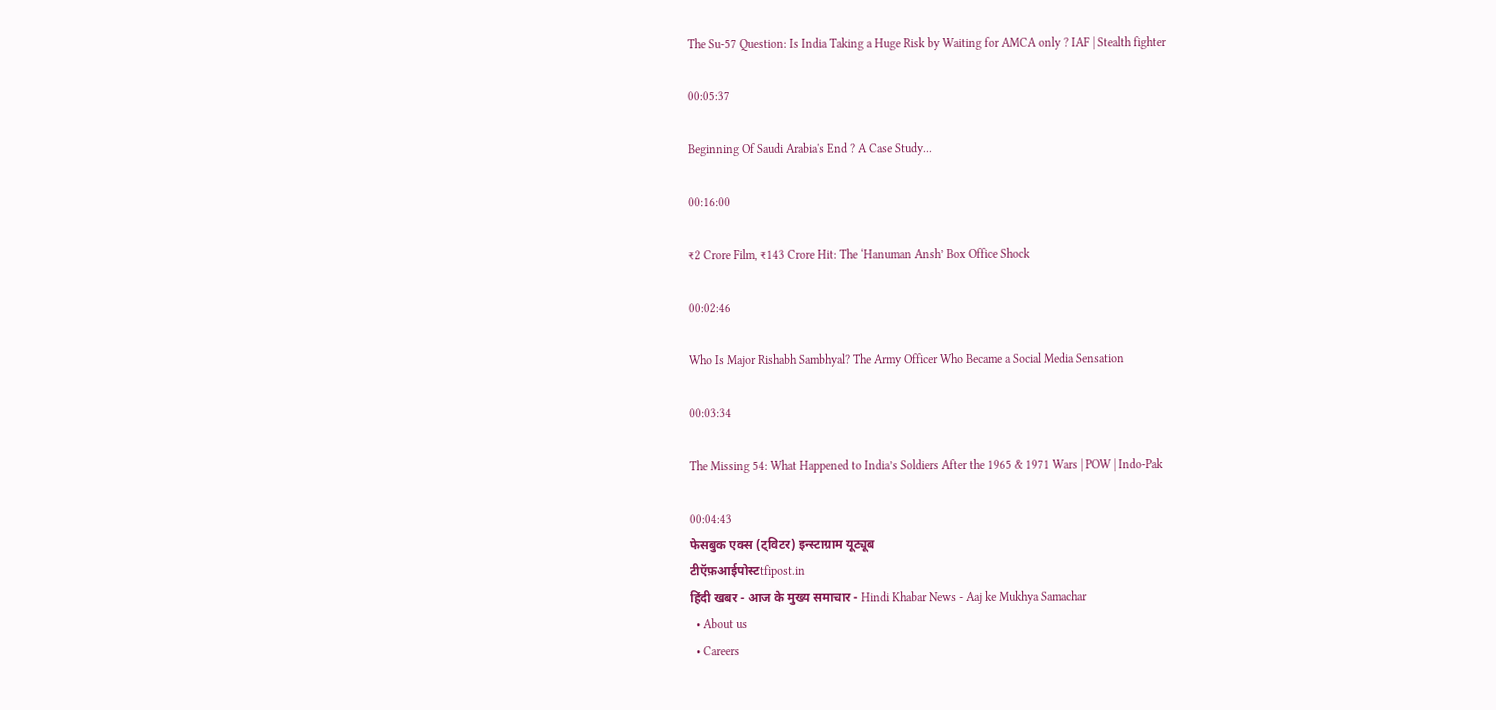The Su-57 Question: Is India Taking a Huge Risk by Waiting for AMCA only ? IAF | Stealth fighter

00:05:37

Beginning Of Saudi Arabia's End ? A Case Study...

00:16:00

₹2 Crore Film, ₹143 Crore Hit: The ‘Hanuman Ansh’ Box Office Shock

00:02:46

Who Is Major Rishabh Sambhyal? The Army Officer Who Became a Social Media Sensation

00:03:34

The Missing 54: What Happened to India’s Soldiers After the 1965 & 1971 Wars | POW | Indo-Pak

00:04:43
फेसबुक एक्स (ट्विटर) इन्स्टाग्राम यूट्यूब
टीऍफ़आईपोस्टtfipost.in
हिंदी खबर - आज के मुख्य समाचार - Hindi Khabar News - Aaj ke Mukhya Samachar
  • About us
  • Careers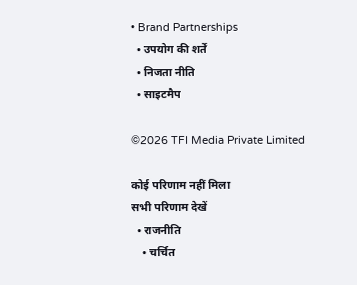• Brand Partnerships
  • उपयोग की शर्तें
  • निजता नीति
  • साइटमैप

©2026 TFI Media Private Limited

कोई परिणाम नहीं मिला
सभी परिणाम देखें
  • राजनीति
    • चर्चित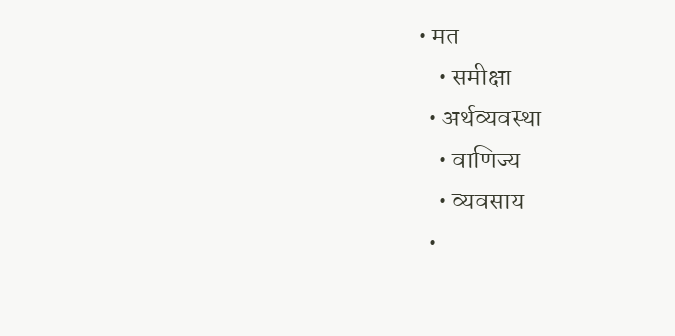• मत
    • समीक्षा
  • अर्थव्यवस्था
    • वाणिज्य
    • व्यवसाय
  •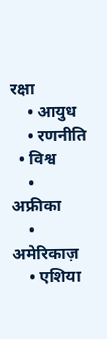रक्षा
    • आयुध
    • रणनीति
  • विश्व
    • अफ्रीका
    • अमेरिकाज़
    • एशिया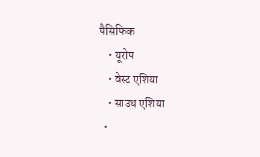पैसिफिक
    • यूरोप
    • वेस्ट एशिया
    • साउथ एशिया
  •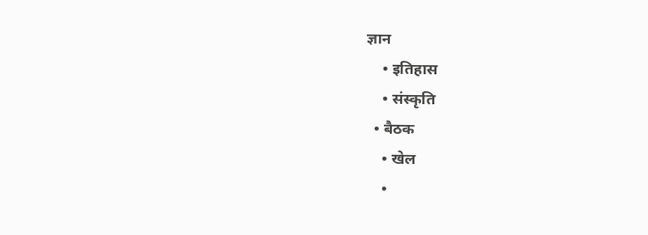ज्ञान
    • इतिहास
    • संस्कृति
  • बैठक
    • खेल
    •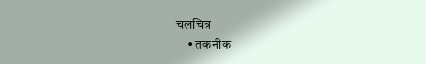चलचित्र
    • तकनीक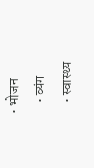• भोजन
    • व्यंग
    • स्वास्थ्य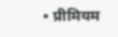• प्रीमियम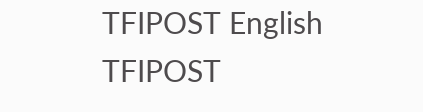TFIPOST English
TFIPOST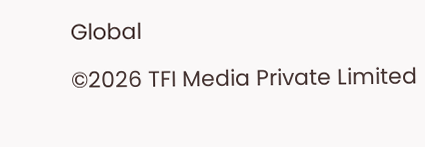Global

©2026 TFI Media Private Limited